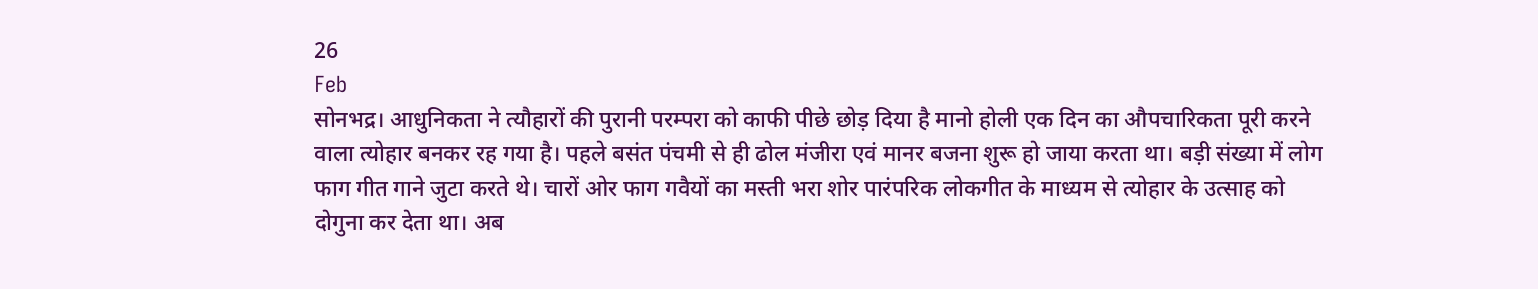26
Feb
सोनभद्र। आधुनिकता ने त्यौहारों की पुरानी परम्परा को काफी पीछे छोड़ दिया है मानो होली एक दिन का औपचारिकता पूरी करने वाला त्योहार बनकर रह गया है। पहले बसंत पंचमी से ही ढोल मंजीरा एवं मानर बजना शुरू हो जाया करता था। बड़ी संख्या में लोग फाग गीत गाने जुटा करते थे। चारों ओर फाग गवैयों का मस्ती भरा शोर पारंपरिक लोकगीत के माध्यम से त्योहार के उत्साह को दोगुना कर देता था। अब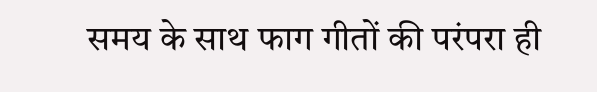समय के साथ फाग गीतों की परंपरा ही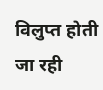विलुप्त होती जा रही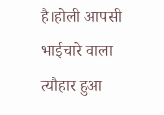है।होली आपसी भाईचारे वाला त्यौहार हुआ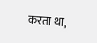करता था,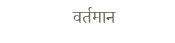वर्तमान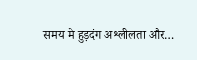समय मे हुड़दंग अश्लीलता और…